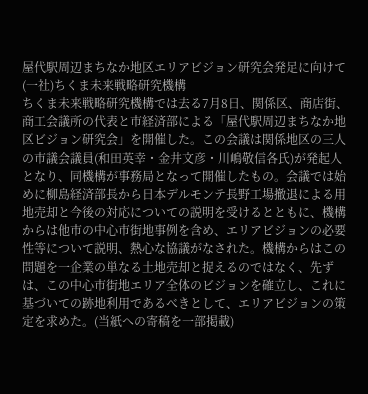屋代駅周辺まちなか地区エリアビジョン研究会発足に向けて
(一社)ちくま未来戦略研究機構
ちくま未来戦略研究機構では去る7月8日、関係区、商店街、商工会議所の代表と市経済部による「屋代駅周辺まちなか地区ビジョン研究会」を開催した。この会議は関係地区の三人の市議会議員(和田英幸・金井文彦・川嶋敬信各氏)が発起人となり、同機構が事務局となって開催したもの。会議では始めに柳島経済部長から日本デルモンテ長野工場撤退による用地売却と今後の対応についての説明を受けるとともに、機構からは他市の中心市街地事例を含め、エリアビジョンの必要性等について説明、熱心な協議がなされた。機構からはこの問題を一企業の単なる土地売却と捉えるのではなく、先ずは、この中心市街地エリア全体のビジョンを確立し、これに基づいての跡地利用であるべきとして、エリアビジョンの策定を求めた。(当紙への寄稿を一部掲載)